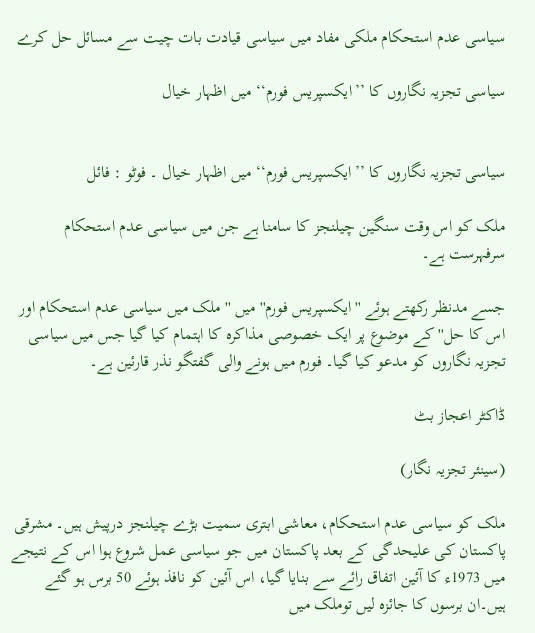سیاسی عدم استحکام ملکی مفاد میں سیاسی قیادت بات چیت سے مسائل حل کرے

سیاسی تجزیہ نگاروں کا ’’ایکسپریس فورم‘‘ میں اظہار خیال


سیاسی تجزیہ نگاروں کا ’’ایکسپریس فورم‘‘ میں اظہار خیال ۔ فوٹو : فائل

ملک کو اس وقت سنگین چیلنجز کا سامنا ہے جن میں سیاسی عدم استحکام سرفہرست ہے۔

جسے مدنظر رکھتے ہوئے ''ایکسپریس فورم'' میں ''ملک میں سیاسی عدم استحکام اور اس کا حل'' کے موضوع پر ایک خصوصی مذاکرہ کا اہتمام کیا گیا جس میں سیاسی تجزیہ نگاروں کو مدعو کیا گیا۔ فورم میں ہونے والی گفتگو نذر قارئین ہے۔

ڈاکٹر اعجاز بٹ

(سینئر تجزیہ نگار)

ملک کو سیاسی عدم استحکام، معاشی ابتری سمیت بڑے چیلنجز درپیش ہیں۔ مشرقی پاکستان کی علیحدگی کے بعد پاکستان میں جو سیاسی عمل شروع ہوا اس کے نتیجے میں 1973ء کا آئین اتفاق رائے سے بنایا گیا، اس آئین کو نافذ ہوئے 50 برس ہو گئے ہیں۔ان برسوں کا جائزہ لیں توملک میں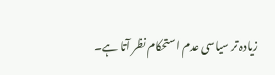زیادہ تر سیاسی عدم استحکام نظر آتا ہے۔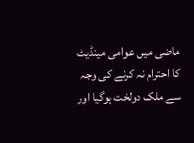ماضی میں عوامی مینڈیٹ کا احترام نہ کرنے کی وجہ سے ملک دولخت ہوگیا اور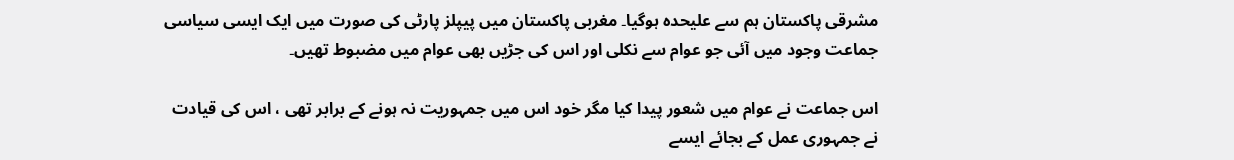مشرقی پاکستان ہم سے علیحدہ ہوگیا۔ مغربی پاکستان میں پیپلز پارٹی کی صورت میں ایک ایسی سیاسی جماعت وجود میں آئی جو عوام سے نکلی اور اس کی جڑیں بھی عوام میں مضبوط تھیں۔

اس جماعت نے عوام میں شعور پیدا کیا مگر خود اس میں جمہوریت نہ ہونے کے برابر تھی ، اس کی قیادت نے جمہوری عمل کے بجائے ایسے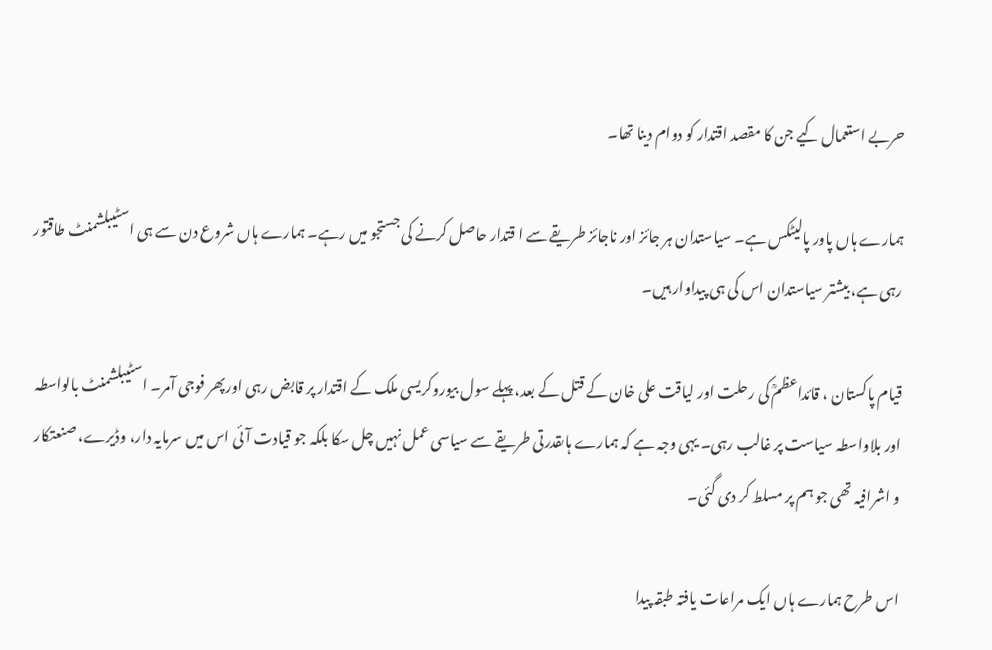حربے استعمال کیے جن کا مقصد اقتدار کو دوام دینا تھا۔

ہمارے ہاں پاور پالیٹکس ہے۔ سیاستدان ہر جائز اور ناجائز طریقے سے ا قتدار حاصل کرنے کی جستجو میں رہے۔ ہمارے ہاں شروع دن سے ہی اسٹیبلشمنٹ طاقتور رہی ہے، بیشتر سیاستدان اس کی ہی پیداوار ہیں۔

قیام پاکستان ، قائداعظمؒ کی رحلت اور لیاقت علی خان کے قتل کے بعد، پہلے سول بیوروکریسی ملک کے اقتدار پر قابض رہی اورپھر فوجی آمر۔ اسٹیبلشمنٹ بالواسطہ اور بلاواسطہ سیاست پر غالب رہی۔ یہی وجہ ہے کہ ہمارے ہاںقدرتی طریقے سے سیاسی عمل نہیں چل سکا بلکہ جو قیادت آئی اس میں سرمایہ دار، وڈیرے، صنعتکار و اشرافیہ تھی جو ہم پر مسلط کر دی گئی۔

اس طرح ہمارے ہاں ایک مراعات یافتہ طبقہ پیدا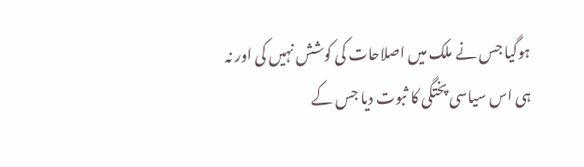ہوگیا جس نے ملک میں اصلاحات کی کوشش نہیں کی اور نہ ہی اس سیاسی پختگی کا ثبوت دیا جس کے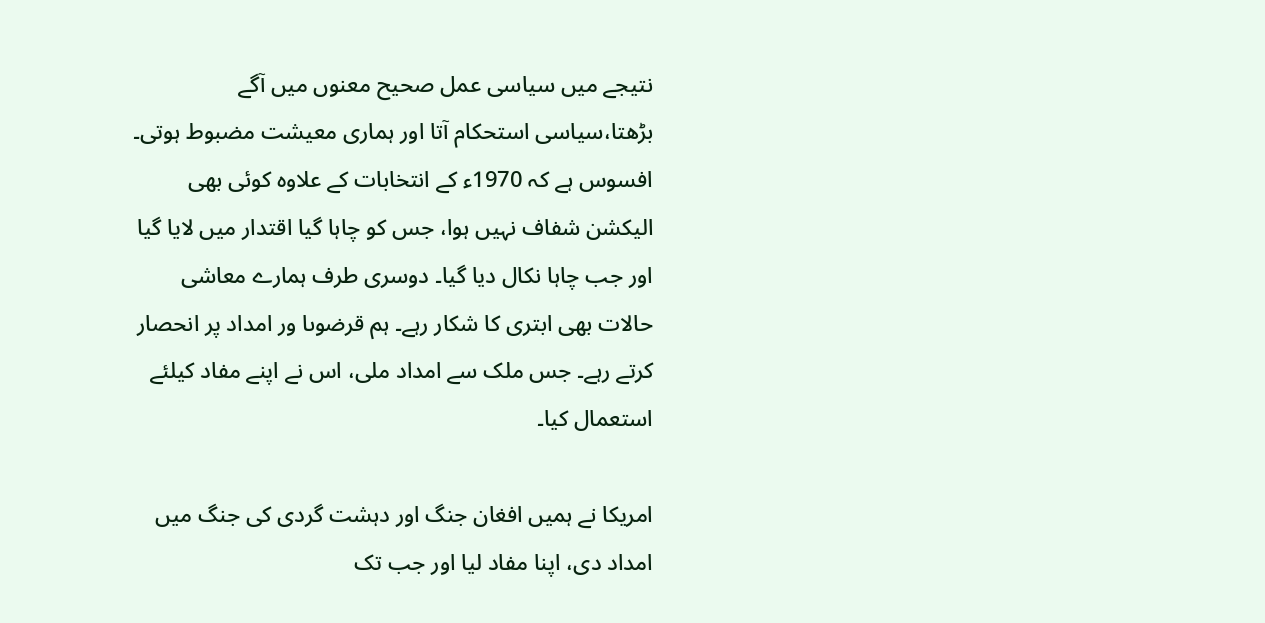نتیجے میں سیاسی عمل صحیح معنوں میں آگے بڑھتا،سیاسی استحکام آتا اور ہماری معیشت مضبوط ہوتی۔ افسوس ہے کہ 1970ء کے انتخابات کے علاوہ کوئی بھی الیکشن شفاف نہیں ہوا، جس کو چاہا گیا اقتدار میں لایا گیا اور جب چاہا نکال دیا گیا۔ دوسری طرف ہمارے معاشی حالات بھی ابتری کا شکار رہے۔ ہم قرضوںا ور امداد پر انحصار کرتے رہے۔ جس ملک سے امداد ملی، اس نے اپنے مفاد کیلئے استعمال کیا۔

امریکا نے ہمیں افغان جنگ اور دہشت گردی کی جنگ میں امداد دی، اپنا مفاد لیا اور جب تک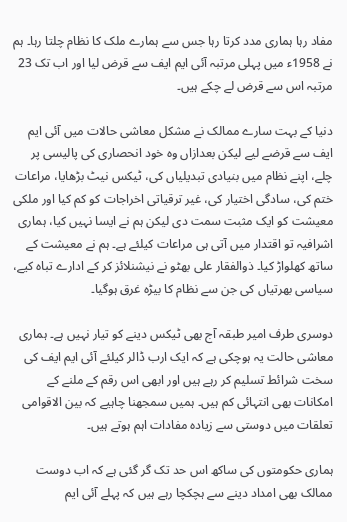مفاد رہا ہماری مدد کرتا رہا جس سے ہمارے ملک کا نظام چلتا رہا۔ ہم نے 1958ء میں پہلی مرتبہ آئی ایم ایف سے قرض لیا اور اب تک 23 مرتبہ اس سے قرض لے چکے ہیں۔

دنیا کے بہت سارے ممالک نے مشکل معاشی حالات میں آئی ایم ایف سے قرضے لیے لیکن بعدازاں وہ خود انحصاری کی پالیسی پر چلے، اپنے نظام میں بنیادی تبدیلیاں کی، ٹیکس نیٹ بڑھایا، مراعات ختم کی، سادگی اختیار کی، غیر ترقیاتی اخراجات کو کم کیا اور ملکی معیشت کو ایک مثبت سمت دی لیکن ہم نے ایسا نہیں کیا، ہماری اشرافیہ تو اقتدار میں آتی ہی مراعات کیلئے ہے۔ ہم نے معیشت کے ساتھ کھلواڑ کیا۔ ذوالفقار علی بھٹو نے نیشنلائز کر کے ادارے تباہ کیے، سیاسی بھرتیاں کی جن سے نظام کا بیڑہ غرق ہوگیا۔

دوسری طرف امیر طبقہ آج بھی ٹیکس دینے کو تیار نہیں ہے۔ ہماری معاشی حالت یہ ہوچکی ہے کہ ایک ارب ڈالر کیلئے آئی ایم ایف کی سخت شرائط تسلیم کر رہے ہیں اور ابھی اس رقم کے ملنے کے امکانات بھی انتہائی کم ہیں۔ ہمیں سمجھنا چاہیے کہ بین الاقوامی تعلقات میں دوستی سے زیادہ مفادات اہم ہوتے ہیں۔

ہماری حکومتوں کی ساکھ اس حد تک گر گئی ہے کہ اب دوست ممالک بھی امداد دینے سے ہچکچا رہے ہیں کہ پہلے آئی ایم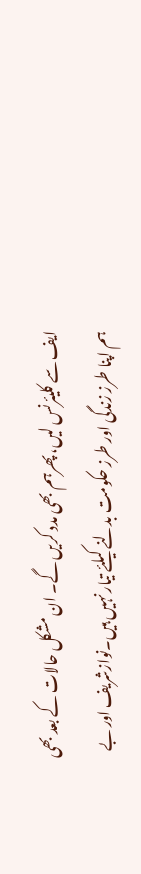ایف سے کلیئرنس لیں، پھرہم بھی مدد کریں گے۔ ان مشکل حالات کے بعد بھی ہم اپنا طرز زندگی اور طرز حکومت بدلنے کیلئے تیار نہیں ہیں۔نوازشریف اور بے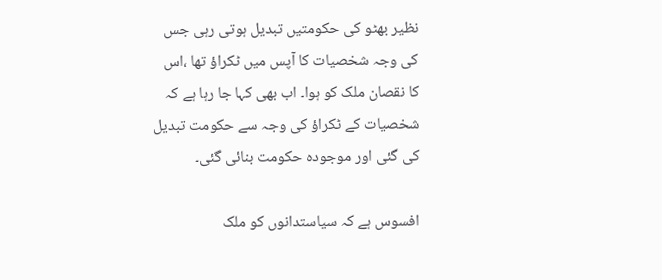نظیر بھٹو کی حکومتیں تبدیل ہوتی رہی جس کی وجہ شخصیات کا آپس میں ٹکراؤ تھا ،اس کا نقصان ملک کو ہوا۔ اب بھی کہا جا رہا ہے کہ شخصیات کے ٹکراؤ کی وجہ سے حکومت تبدیل کی گئی اور موجودہ حکومت بنائی گئی۔

افسوس ہے کہ سیاستدانوں کو ملک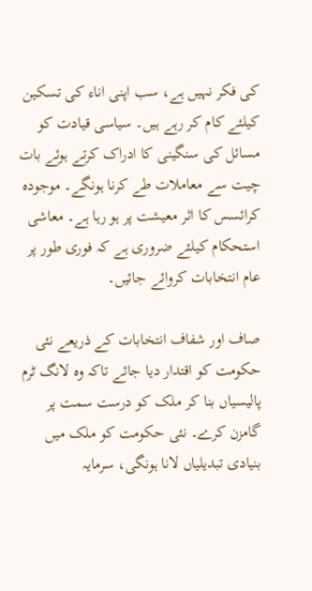کی فکر نہیں ہے، سب اپنی اناء کی تسکین کیلئے کام کر رہے ہیں۔ سیاسی قیادت کو مسائل کی سنگینی کا ادراک کرتے ہوئے بات چیت سے معاملات طے کرنا ہونگے۔ موجودہ کرائسس کا اثر معیشت پر ہو رہا ہے۔ معاشی استحکام کیلئے ضروری ہے کہ فوری طور پر عام انتخابات کروائے جائیں۔

صاف اور شفاف انتخابات کے ذریعے نئی حکومت کو اقتدار دیا جائے تاکہ وہ لانگ ٹرم پالیسیاں بنا کر ملک کو درست سمت پر گامزن کرے۔ نئی حکومت کو ملک میں بنیادی تبدیلیاں لانا ہونگی، سرمایہ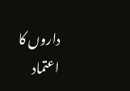داروں کا اعتماد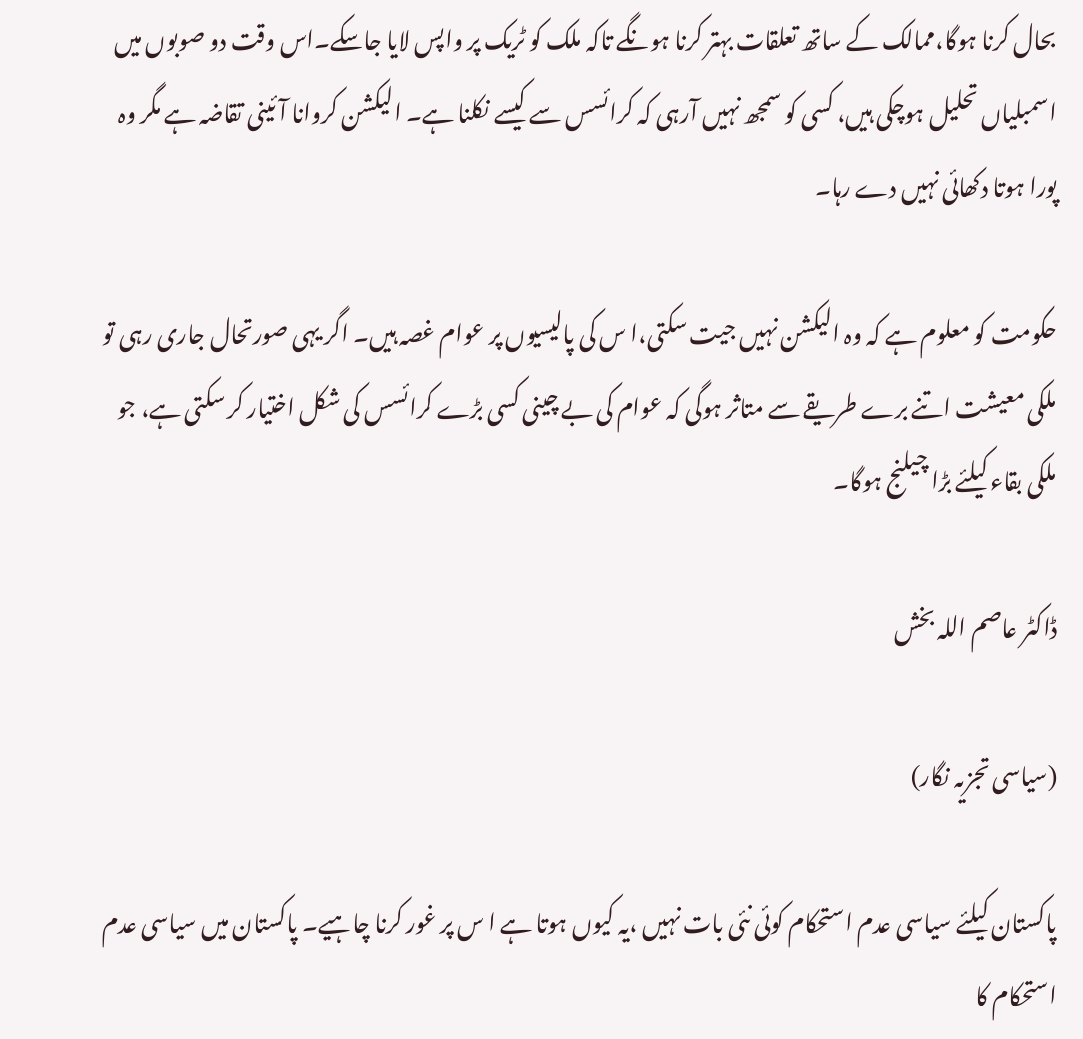بحال کرنا ہوگا،ممالک کے ساتھ تعلقات بہتر کرنا ہونگے تاکہ ملک کو ٹریک پر واپس لایا جاسکے۔اس وقت دو صوبوں میں اسمبلیاں تحلیل ہوچکی ہیں، کسی کو سمجھ نہیں آرہی کہ کرائسس سے کیسے نکلنا ہے۔ الیکشن کروانا آئینی تقاضہ ہے مگر وہ پورا ہوتا دکھائی نہیں دے رہا۔

حکومت کو معلوم ہے کہ وہ الیکشن نہیں جیت سکتی،ا س کی پالیسیوں پر عوام غصہ ہیں۔ اگر یہی صورتحال جاری رہی تو ملکی معیشت اتنے برے طریقے سے متاثر ہوگی کہ عوام کی بے چینی کسی بڑے کرائسس کی شکل اختیار کر سکتی ہے، جو ملکی بقاء کیلئے بڑا چیلنج ہوگا۔

ڈاکٹر عاصم اللہ بخش

(سیاسی تجزیہ نگار)

پاکستان کیلئے سیاسی عدم استحکام کوئی نئی بات نہیں ،یہ کیوں ہوتا ہے ا س پر غور کرنا چاہیے۔ پاکستان میں سیاسی عدم استحکام کا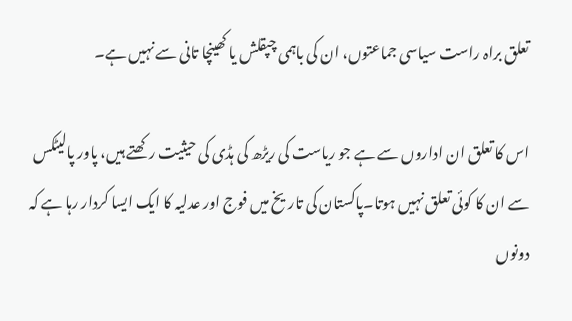تعلق براہ راست سیاسی جماعتوں، ان کی باہمی چپقلش یا کھینچا تانی سے نہیں ہے۔

اس کا تعلق ان اداروں سے ہے جو ریاست کی ریڑھ کی ہڈی کی حیثیت رکھتے ہیں، پاور پالیٹکس سے ان کا کوئی تعلق نہیں ہوتا۔پاکستان کی تاریخ میں فوج اور عدلیہ کا ایک ایسا کردار رہا ہے کہ دونوں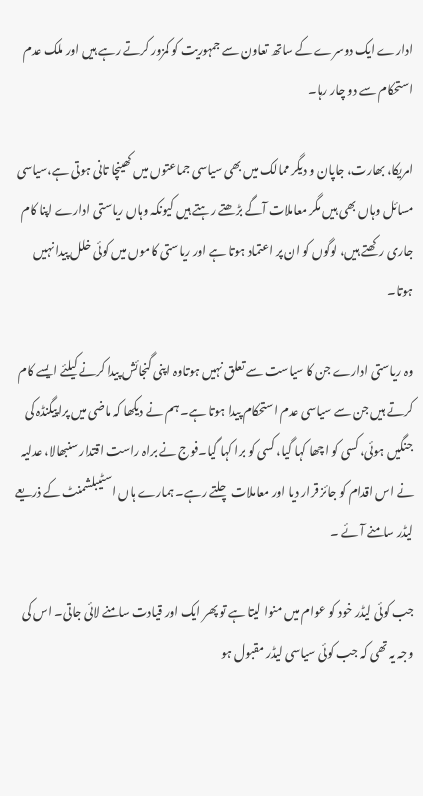ادارے ایک دوسرے کے ساتھ تعاون سے جمہوریت کو کمزور کرتے رہے ہیں اور ملک عدم استحکام سے دو چار رہا۔

امریکا، بھارت، جاپان و دیگر ممالک میں بھی سیاسی جماعتوں میں کھینچا تانی ہوتی ہے،سیاسی مسائل وہاں بھی ہیں مگر معاملات آگے بڑھتے رہتے ہیں کیونکہ وہاں ریاستی ادارے اپنا کام جاری رکھتے ہیں، لوگوں کو ان پر اعتماد ہوتا ہے اور ریاستی کاموں میں کوئی خلل پیدا نہیں ہوتا۔

وہ ریاستی ادارے جن کا سیاست سے تعلق نہیں ہوتاوہ اپنی گنجائش پیدا کرنے کیلئے ایسے کام کرتے ہیں جن سے سیاسی عدم استحکام پیدا ہوتا ہے۔ ہم نے دیکھا کہ ماضی میں پراپیگنڈہ کی جنگیں ہوئی، کسی کو اچھا کہا گیا، کسی کو برا کہا گیا۔فوج نے براہ راست اقتدار سنبھالا، عدلیہ نے اس اقدام کو جائز قرار دیا اور معاملات چلتے رہے۔ ہمارے ہاں اسٹیبلشمنٹ کے ذریعے لیڈر سامنے آئے ۔

جب کوئی لیڈر خود کو عوام میں منوا لیتا ہے تو پھر ایک اور قیادت سامنے لائی جاتی۔ اس کی وجہ یہ تھی کہ جب کوئی سیاسی لیڈر مقبول ہو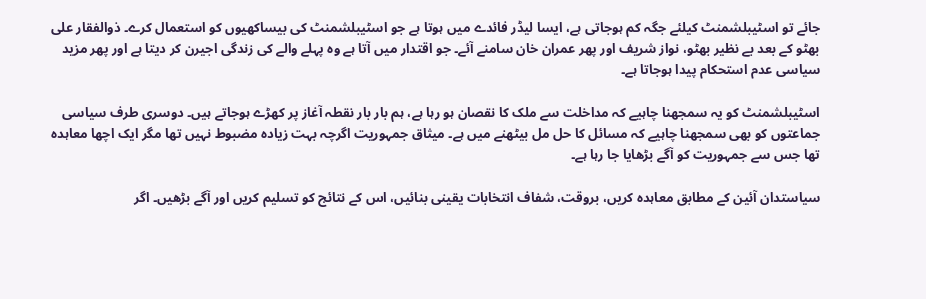جائے تو اسٹیبلشمنٹ کیلئے جگہ کم ہوجاتی ہے، ایسا لیڈر فائدے میں ہوتا ہے جو اسٹیبلشمنٹ کی بیساکھیوں کو استعمال کرے۔ ذوالفقار علی بھٹو کے بعد بے نظیر بھٹو، نواز شریف اور پھر عمران خان سامنے آئے۔ جو اقتدار میں آتا ہے وہ پہلے والے کی زندگی اجیرن کر دیتا ہے اور پھر مزید سیاسی عدم استحکام پیدا ہوجاتا ہے۔

اسٹیبلشمنٹ کو یہ سمجھنا چاہیے کہ مداخلت سے ملک کا نقصان ہو رہا ہے، ہم بار بار نقطہ آغاز پر کھڑے ہوجاتے ہیں۔ دوسری طرف سیاسی جماعتوں کو بھی سمجھنا چاہیے کہ مسائل کا حل مل بیٹھنے میں ہے۔ میثاق جمہوریت اگرچہ بہت زیادہ مضبوط نہیں تھا مگر ایک اچھا معاہدہ تھا جس سے جمہوریت کو آگے بڑھایا جا رہا ہے۔

سیاستدان آئین کے مطابق معاہدہ کریں، بروقت، شفاف انتخابات یقینی بنائیں، اس کے نتائج کو تسلیم کریں اور آگے بڑھیں۔ اگر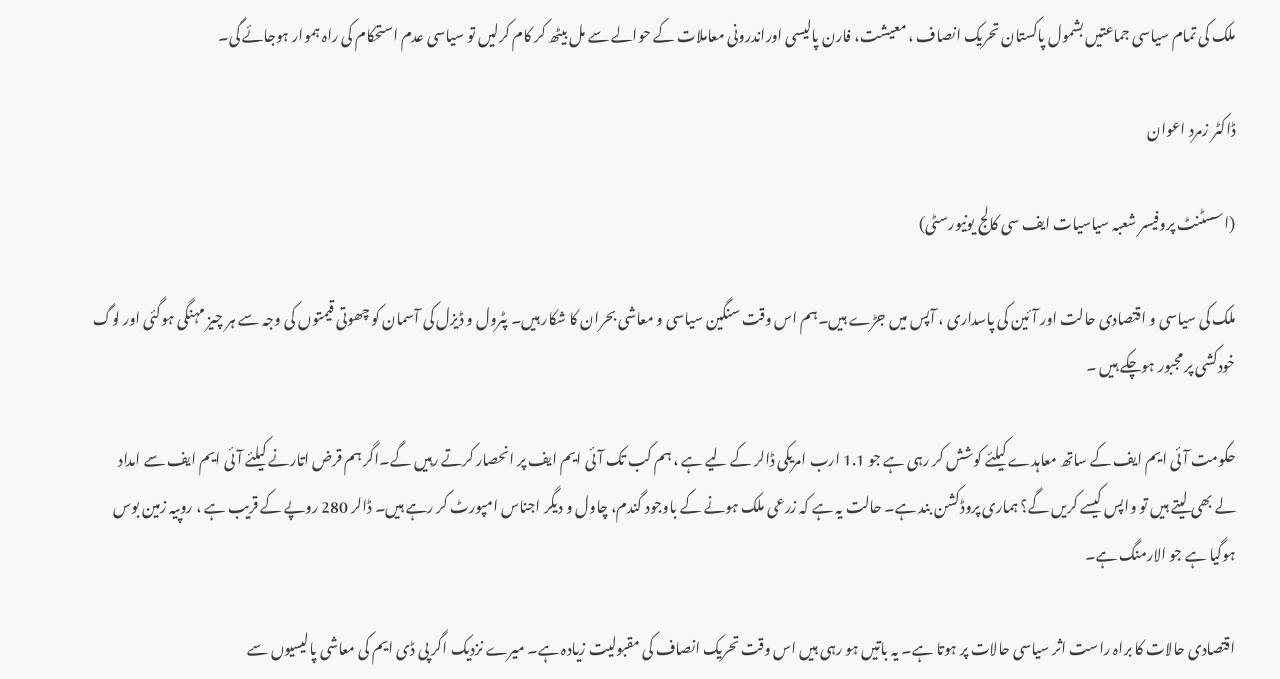ملک کی تمام سیاسی جماعتیں بشمول پاکستان تحریک انصاف ، معیشت، فارن پالیسی اوراندرونی معاملات کے حوالے سے مل بیٹھ کر کام کرلیں تو سیاسی عدم استحکام کی راہ ہموار ہوجائے گی۔

ڈاکٹر زمرد اعوان

(اسسٹنٹ پروفیسر شعبہ سیاسیات ایف سی کالج یونیورسٹی)

ملک کی سیاسی و اقتصادی حالت اور آئین کی پاسداری ، آپس میں جڑے ہیں۔ہم اس وقت سنگین سیاسی و معاشی بحران کا شکار ہیں۔ پٹرول و ڈیزل کی آسمان کو چھوتی قیمتوں کی وجہ سے ہر چیز مہنگی ہوگئی اور لوگ خودکشی پر مجبور ہوچکے ہیں ۔

حکومت آئی ایم ایف کے ساتھ معاہدے کیلئے کوشش کر رہی ہے جو 1.1 ارب امریکی ڈالر کے لیے ہے ، ہم کب تک آئی ایم ایف پر انحصار کرتے رہیں گے۔اگر ہم قرض اتارنے کیلئے آئی ایم ایف سے امداد لے بھی لیتے ہیں تو واپس کیسے کریں گے؟ ہماری پروڈکشن بند ہے۔ حالت یہ ہے کہ زرعی ملک ہونے کے باوجود گندم، چاول و دیگر اجناس امپورٹ کر رہے ہیں۔ ڈالر 280 روپے کے قریب ہے ، روپیہ زمین بوس ہوگیا ہے جو الارمنگ ہے۔

اقتصادی حالات کا براہ راست اثر سیاسی حالات پر ہوتا ہے۔ یہ باتیں ہو رہی ہیں اس وقت تحریک انصاف کی مقبولیت زیادہ ہے۔ میرے نزدیک اگر پی ڈی ایم کی معاشی پالیسیوں سے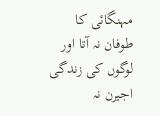مہنگائی کا طوفان نہ آتا اور لوگوں کی زندگی اجیرن نہ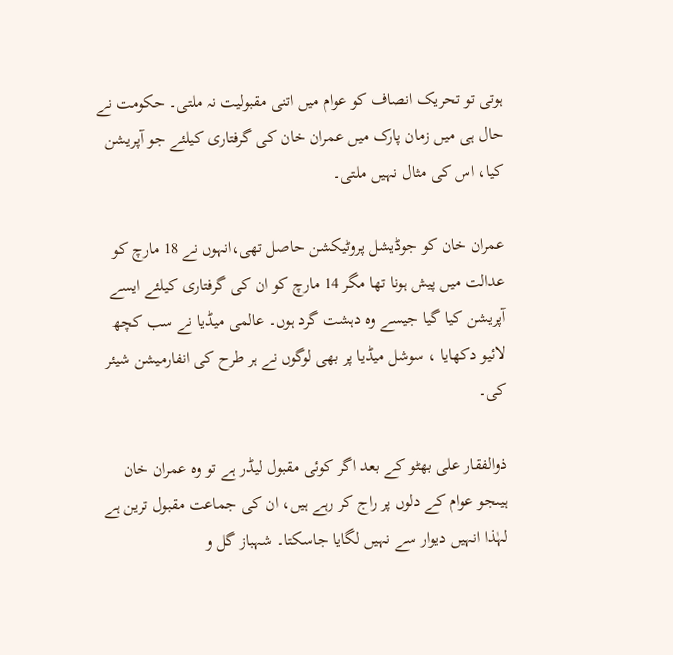ہوتی تو تحریک انصاف کو عوام میں اتنی مقبولیت نہ ملتی۔ حکومت نے حال ہی میں زمان پارک میں عمران خان کی گرفتاری کیلئے جو آپریشن کیا، اس کی مثال نہیں ملتی۔

عمران خان کو جوڈیشل پروٹیکشن حاصل تھی،انہوں نے 18 مارچ کو عدالت میں پیش ہونا تھا مگر 14 مارچ کو ان کی گرفتاری کیلئے ایسے آپریشن کیا گیا جیسے وہ دہشت گرد ہوں۔ عالمی میڈیا نے سب کچھ لائیو دکھایا ، سوشل میڈیا پر بھی لوگوں نے ہر طرح کی انفارمیشن شیئر کی۔

ذوالفقار علی بھٹو کے بعد اگر کوئی مقبول لیڈر ہے تو وہ عمران خان ہیںجو عوام کے دلوں پر راج کر رہے ہیں، ان کی جماعت مقبول ترین ہے لہٰذا انہیں دیوار سے نہیں لگایا جاسکتا۔ شہباز گل و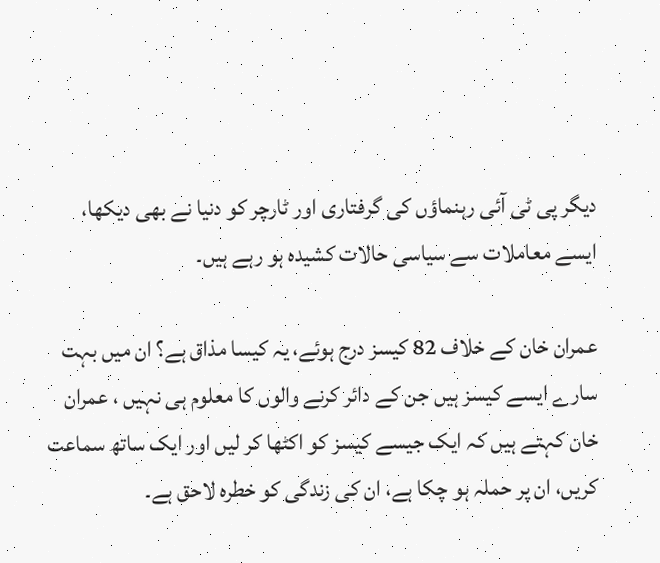دیگر پی ٹی آئی رہنماؤں کی گرفتاری اور ٹارچر کو دنیا نے بھی دیکھا، ایسے معاملات سے سیاسی حالات کشیدہ ہو رہے ہیں۔

عمران خان کے خلاف 82 کیسز درج ہوئے، یہ کیسا مذاق ہے؟ ان میں بہت سارے ایسے کیسز ہیں جن کے دائر کرنے والوں کا معلوم ہی نہیں ، عمران خان کہتے ہیں کہ ایک جیسے کیسز کو اکٹھا کر لیں اور ایک ساتھ سماعت کریں، ان پر حملہ ہو چکا ہے، ان کی زندگی کو خطرہ لاحق ہے۔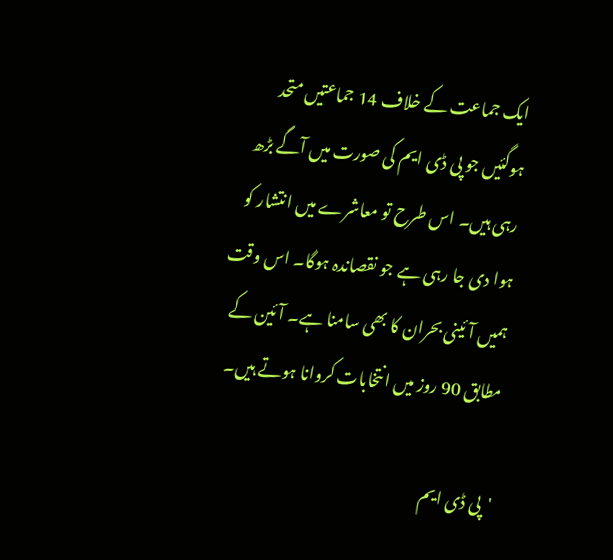ایک جماعت کے خلاف 14 جماعتیں متحد ہوگئیں جو پی ڈی ایم کی صورت میں آگے بڑھ رہی ہیں۔ اس طرح تو معاشرے میں انتشار کو ہوا دی جا رہی ہے جو نقصاندہ ہوگا۔ اس وقت ہمیں آئینی بحران کا بھی سامنا ہے۔ آئین کے مطابق 90 روز میں انتخابات کروانا ہوتے ہیں۔

'پی ڈی ایم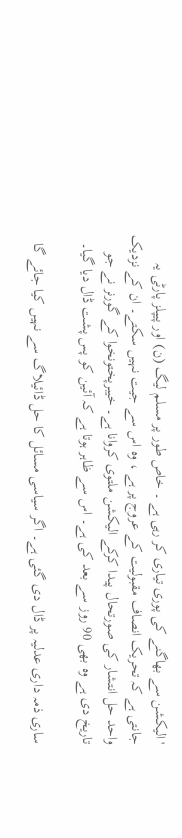'الیکشن سے بھاگنے کی پوری تیاری کر رہی ہے ۔ خاص طور پر مسلم لیگ (ن) اور پیپلز پارٹی یہ جانتی ہے کہ تحریک انصاف مقبولیت کے عروج پر ہے ، وہ اس سے جیت نہیں سکتے۔ ان کے نزدیک واحد حل انتشار کی صورتحال پیدا کرکے الیکشن ملتوی کروانا ہے۔ خیبرپختونخوا کے گورنر نے جو تاریخ دی ہے وہ بھی 90 روز سے بعد کی ہے۔ اس سے ظاہر ہوتا ہے کہ آئین کو پس پشت ڈال دیا گیا۔

ساری ذمہ داری عدلیہ پر ڈال دی گئی ہے۔ اگر سیاسی مسائل کا حل ڈائیلاگ سے نہیں کیا جائے گا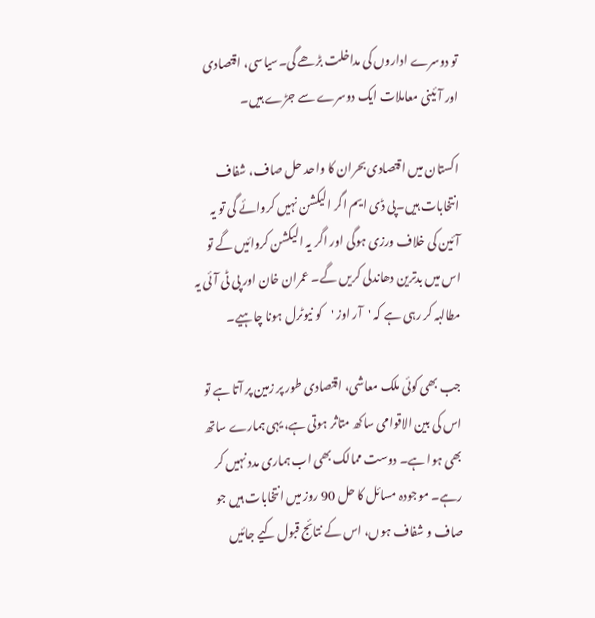تو دوسرے اداروں کی مداخلت بڑھے گی۔سیاسی، اقتصادی اور آئینی معاملات ایک دوسرے سے جڑے ہیں۔

اکستان میں اقتصادی بحران کا واحد حل صاف، شفاف انتخابات ہیں۔پی ڈی ایم اگر الیکشن نہیں کروائے گی تو یہ آئین کی خلاف ورزی ہوگی اور اگر یہ الیکشن کروائیں گے تو اس میں بدترین دھاندلی کریں گے۔ عمران خان اور پی ٹی آئی یہ مطالبہ کر رہی ہے کہ 'آر اوز 'کو نیوٹرل ہونا چاہیے۔

جب بھی کوئی ملک معاشی، اقتصادی طور پر زمین پر آتا ہے تو اس کی بین الاقوامی ساکھ متاثر ہوتی ہے، یہی ہمارے ساتھ بھی ہوا ہے۔ دوست ممالک بھی اب ہماری مدد نہیں کر رہے۔ موجودہ مسائل کا حل 90 روز میں انتخابات ہیں جو صاف و شفاف ہوں، اس کے نتائج قبول کیے جائیں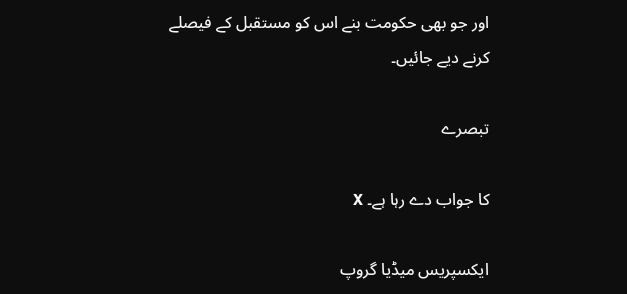اور جو بھی حکومت بنے اس کو مستقبل کے فیصلے کرنے دیے جائیں۔

تبصرے

کا جواب دے رہا ہے۔ X

ایکسپریس میڈیا گروپ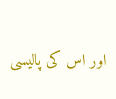اور اس کی پالیسی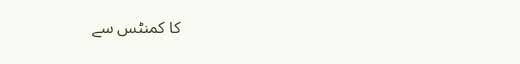کا کمنٹس سے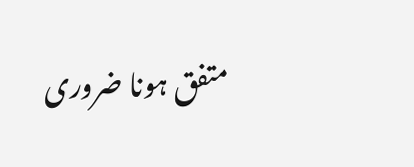متفق ہونا ضروری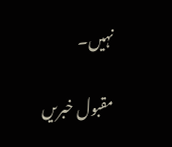نہیں۔

مقبول خبریں